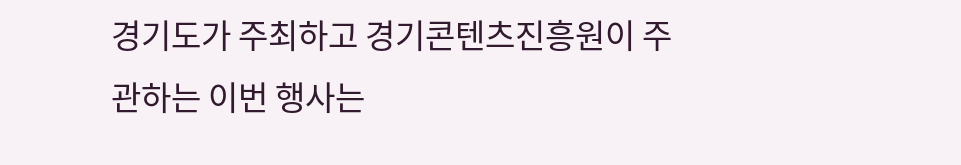경기도가 주최하고 경기콘텐츠진흥원이 주관하는 이번 행사는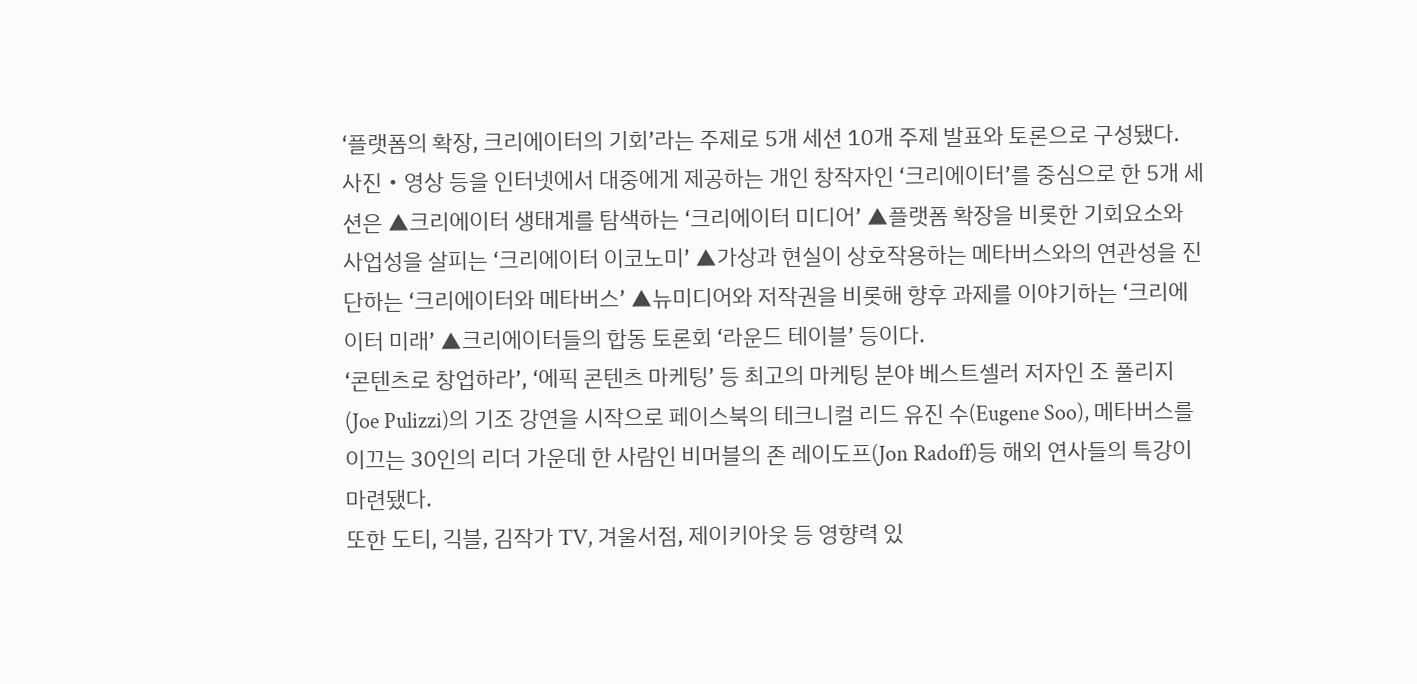‘플랫폼의 확장, 크리에이터의 기회’라는 주제로 5개 세션 10개 주제 발표와 토론으로 구성됐다.
사진‧영상 등을 인터넷에서 대중에게 제공하는 개인 창작자인 ‘크리에이터’를 중심으로 한 5개 세션은 ▲크리에이터 생태계를 탐색하는 ‘크리에이터 미디어’ ▲플랫폼 확장을 비롯한 기회요소와 사업성을 살피는 ‘크리에이터 이코노미’ ▲가상과 현실이 상호작용하는 메타버스와의 연관성을 진단하는 ‘크리에이터와 메타버스’ ▲뉴미디어와 저작권을 비롯해 향후 과제를 이야기하는 ‘크리에이터 미래’ ▲크리에이터들의 합동 토론회 ‘라운드 테이블’ 등이다.
‘콘텐츠로 창업하라’, ‘에픽 콘텐츠 마케팅’ 등 최고의 마케팅 분야 베스트셀러 저자인 조 풀리지(Joe Pulizzi)의 기조 강연을 시작으로 페이스북의 테크니컬 리드 유진 수(Eugene Soo), 메타버스를 이끄는 30인의 리더 가운데 한 사람인 비머블의 존 레이도프(Jon Radoff)등 해외 연사들의 특강이 마련됐다.
또한 도티, 긱블, 김작가 TV, 겨울서점, 제이키아웃 등 영향력 있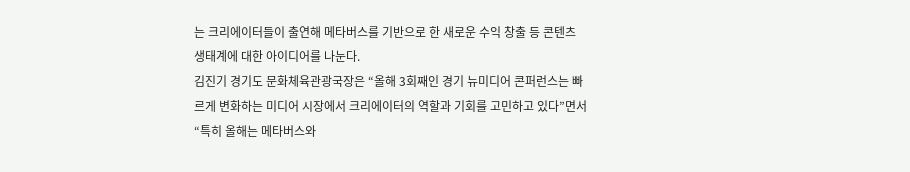는 크리에이터들이 출연해 메타버스를 기반으로 한 새로운 수익 창출 등 콘텐츠 생태계에 대한 아이디어를 나눈다.
김진기 경기도 문화체육관광국장은 “올해 3회째인 경기 뉴미디어 콘퍼런스는 빠르게 변화하는 미디어 시장에서 크리에이터의 역할과 기회를 고민하고 있다”면서 “특히 올해는 메타버스와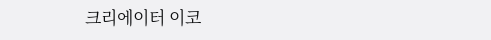크리에이터 이코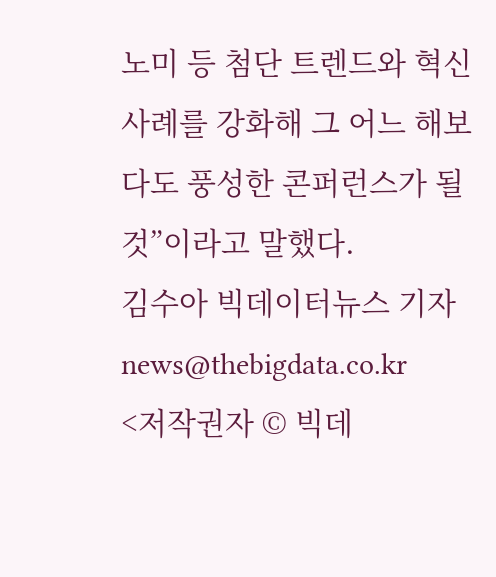노미 등 첨단 트렌드와 혁신 사례를 강화해 그 어느 해보다도 풍성한 콘퍼런스가 될 것”이라고 말했다.
김수아 빅데이터뉴스 기자 news@thebigdata.co.kr
<저작권자 © 빅데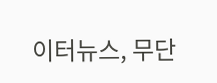이터뉴스, 무단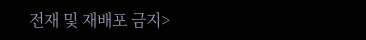전재 및 재배포 금지>